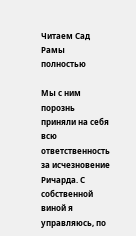Читаем Сад Рамы полностью

Мы с ним порознь приняли на себя всю ответственность за исчезновение Ричарда. С собственной виной я управляюсь, по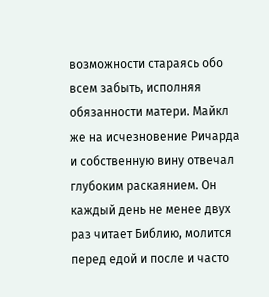возможности стараясь обо всем забыть, исполняя обязанности матери. Майкл же на исчезновение Ричарда и собственную вину отвечал глубоким раскаянием. Он каждый день не менее двух раз читает Библию, молится перед едой и после и часто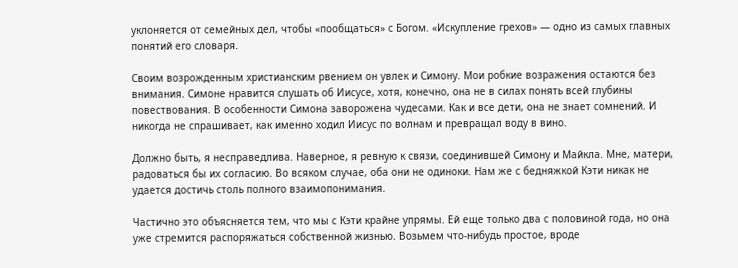уклоняется от семейных дел, чтобы «пообщаться» с Богом. «Искупление грехов» — одно из самых главных понятий его словаря.

Своим возрожденным христианским рвением он увлек и Симону. Мои робкие возражения остаются без внимания. Симоне нравится слушать об Иисусе, хотя, конечно, она не в силах понять всей глубины повествования. В особенности Симона заворожена чудесами. Как и все дети, она не знает сомнений. И никогда не спрашивает, как именно ходил Иисус по волнам и превращал воду в вино.

Должно быть, я несправедлива. Наверное, я ревную к связи, соединившей Симону и Майкла. Мне, матери, радоваться бы их согласию. Во всяком случае, оба они не одиноки. Нам же с бедняжкой Кэти никак не удается достичь столь полного взаимопонимания.

Частично это объясняется тем, что мы с Кэти крайне упрямы. Ей еще только два с половиной года, но она уже стремится распоряжаться собственной жизнью. Возьмем что-нибудь простое, вроде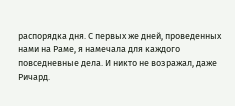распорядка дня. С первых же дней, проведенных нами на Раме, я намечала для каждого повседневные дела. И никто не возражал, даже Ричард.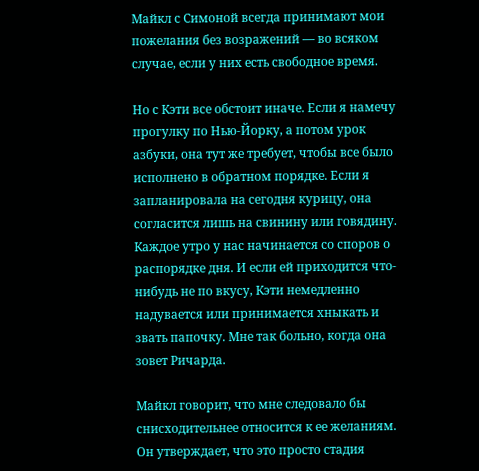Майкл с Симоной всегда принимают мои пожелания без возражений — во всяком случае, если у них есть свободное время.

Но с Кэти все обстоит иначе. Если я намечу прогулку по Нью-Йорку, а потом урок азбуки, она тут же требует, чтобы все было исполнено в обратном порядке. Если я запланировала на сегодня курицу, она согласится лишь на свинину или говядину. Каждое утро у нас начинается со споров о распорядке дня. И если ей приходится что-нибудь не по вкусу, Кэти немедленно надувается или принимается хныкать и звать папочку. Мне так больно, когда она зовет Ричарда.

Майкл говорит, что мне следовало бы снисходительнее относится к ее желаниям. Он утверждает, что это просто стадия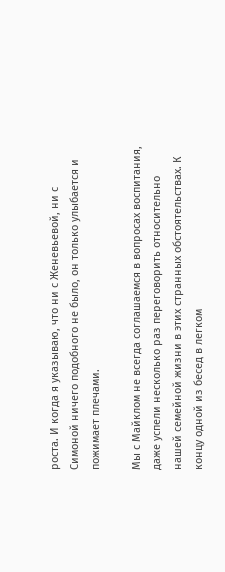роста. И когда я указываю, что ни с Женевьевой, ни с Симоной ничего подобного не было, он только улыбается и пожимает плечами.

Мы с Майклом не всегда соглашаемся в вопросах воспитания, даже успели несколько раз переговорить относительно нашей семейной жизни в этих странных обстоятельствах. К концу одной из бесед в легком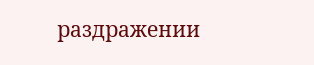раздражении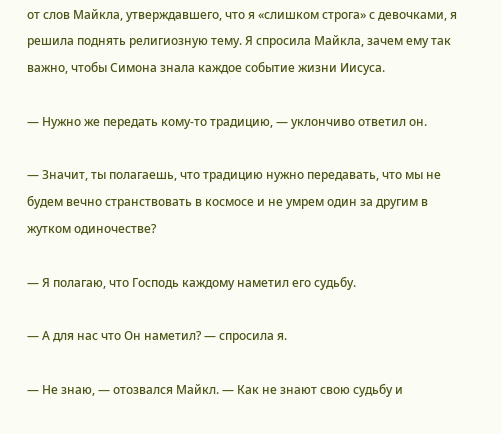от слов Майкла, утверждавшего, что я «слишком строга» с девочками, я решила поднять религиозную тему. Я спросила Майкла, зачем ему так важно, чтобы Симона знала каждое событие жизни Иисуса.

— Нужно же передать кому-то традицию, — уклончиво ответил он.

— Значит, ты полагаешь, что традицию нужно передавать, что мы не будем вечно странствовать в космосе и не умрем один за другим в жутком одиночестве?

— Я полагаю, что Господь каждому наметил его судьбу.

— А для нас что Он наметил? — спросила я.

— Не знаю, — отозвался Майкл. — Как не знают свою судьбу и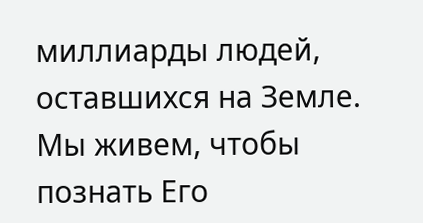миллиарды людей, оставшихся на Земле. Мы живем, чтобы познать Его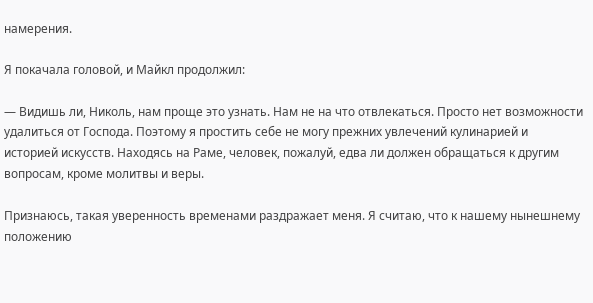намерения.

Я покачала головой, и Майкл продолжил:

— Видишь ли, Николь, нам проще это узнать. Нам не на что отвлекаться. Просто нет возможности удалиться от Господа. Поэтому я простить себе не могу прежних увлечений кулинарией и историей искусств. Находясь на Раме, человек, пожалуй, едва ли должен обращаться к другим вопросам, кроме молитвы и веры.

Признаюсь, такая уверенность временами раздражает меня. Я считаю, что к нашему нынешнему положению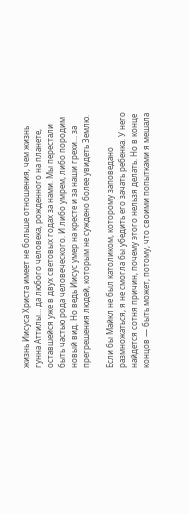жизнь Иисуса Христа имеет не больше отношения, чем жизнь гунна Аттилы… да любого человека, рожденного на планете, оставшейся уже в двух световых годах за нами. Мы перестали быть частью рода человеческого. И либо умрем, либо породим новый вид. Но ведь Иисус умер на кресте и за наши грехи… за прегрешения людей, которым не суждено более увидеть Землю.

Если бы Майкл не был католиком, которому заповедано размножаться, я не смогла бы убедить его зачать ребенка. У него найдется сотня причин, почему этого нельзя делать. Но в конце концов — быть может, потому, что своими попытками я мешала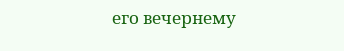его вечернему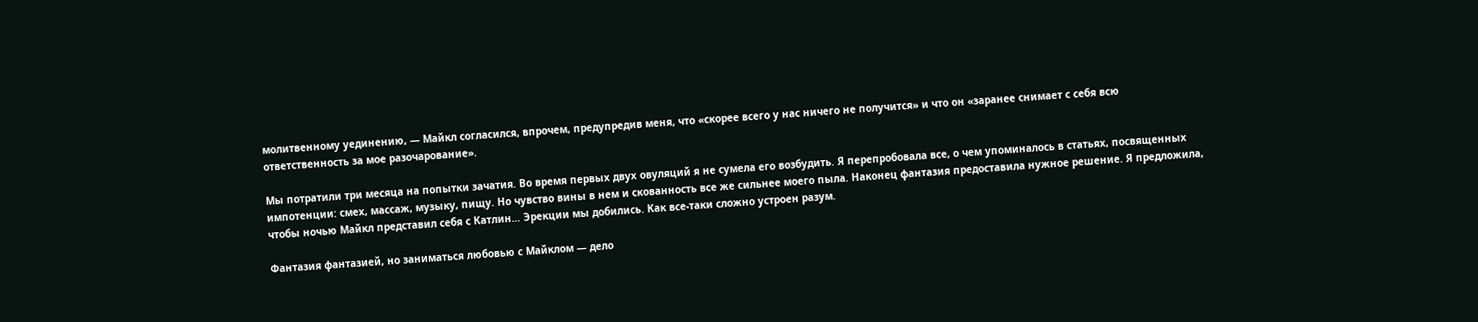молитвенному уединению, — Майкл согласился, впрочем, предупредив меня, что «скорее всего у нас ничего не получится» и что он «заранее снимает с себя всю ответственность за мое разочарование».

Мы потратили три месяца на попытки зачатия. Во время первых двух овуляций я не сумела его возбудить. Я перепробовала все, о чем упоминалось в статьях, посвященных импотенции: смех, массаж, музыку, пищу. Но чувство вины в нем и скованность все же сильнее моего пыла. Наконец фантазия предоставила нужное решение. Я предложила, чтобы ночью Майкл представил себя с Катлин… Эрекции мы добились. Как все-таки сложно устроен разум.

Фантазия фантазией, но заниматься любовью с Майклом — дело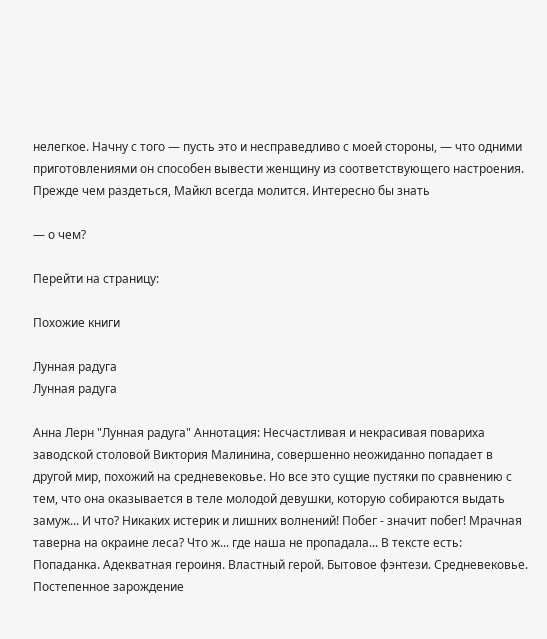нелегкое. Начну с того — пусть это и несправедливо с моей стороны, — что одними приготовлениями он способен вывести женщину из соответствующего настроения. Прежде чем раздеться, Майкл всегда молится. Интересно бы знать

— о чем?

Перейти на страницу:

Похожие книги

Лунная радуга
Лунная радуга

Анна Лерн "Лунная радуга" Аннотация: Несчастливая и некрасивая повариха заводской столовой Виктория Малинина, совершенно неожиданно попадает в другой мир, похожий на средневековье. Но все это сущие пустяки по сравнению с тем, что она оказывается в теле молодой девушки, которую собираются выдать замуж... И что? Никаких истерик и лишних волнений! Побег - значит побег! Мрачная таверна на окраине леса? Что ж... где наша не пропадала... В тексте есть: Попаданка. Адекватная героиня. Властный герой. Бытовое фэнтези. Средневековье. Постепенное зарождение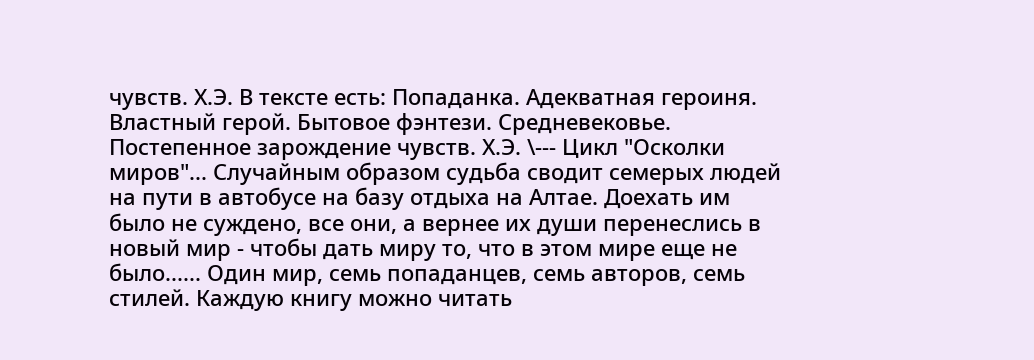чувств. Х.Э. В тексте есть: Попаданка. Адекватная героиня. Властный герой. Бытовое фэнтези. Средневековье. Постепенное зарождение чувств. Х.Э. \--- Цикл "Осколки миров"... Случайным образом судьба сводит семерых людей на пути в автобусе на базу отдыха на Алтае. Доехать им было не суждено, все они, а вернее их души перенеслись в новый мир - чтобы дать миру то, что в этом мире еще не было...... Один мир, семь попаданцев, семь авторов, семь стилей. Каждую книгу можно читать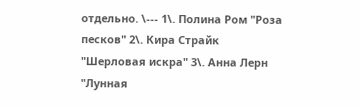отдельно. \--- 1\. Полина Ром "Роза песков" 2\. Кира Страйк "Шерловая искра" 3\. Анна Лерн "Лунная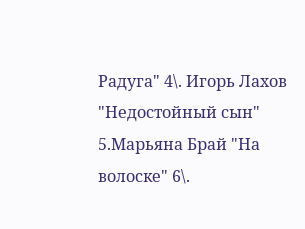Радуга" 4\. Игорь Лахов "Недостойный сын" 5.Марьяна Брай "На волоске" 6\.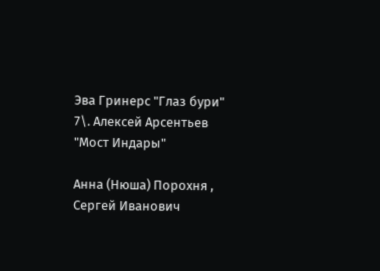Эва Гринерс "Глаз бури" 7\. Алексей Арсентьев "Мост Индары"

Анна (Нюша) Порохня , Сергей Иванович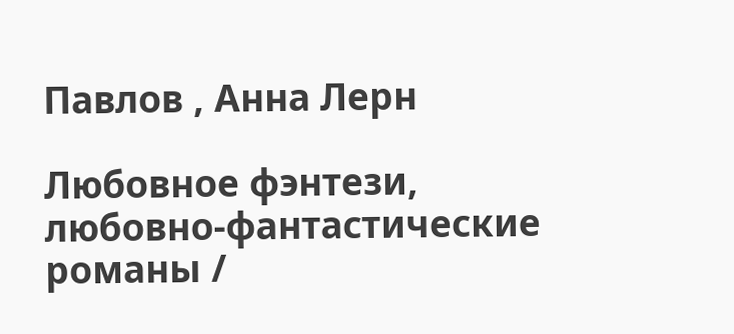Павлов , Анна Лерн

Любовное фэнтези, любовно-фантастические романы /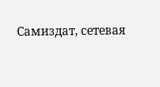Самиздат, сетевая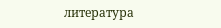литература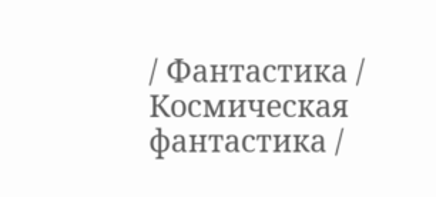/ Фантастика / Космическая фантастика /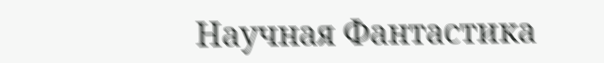Научная Фантастика